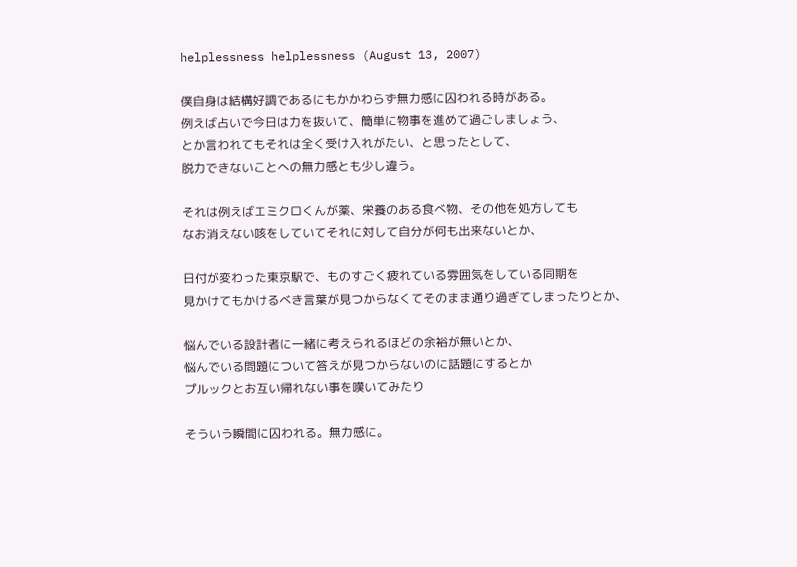helplessness helplessness (August 13, 2007)

僕自身は結構好調であるにもかかわらず無力感に囚われる時がある。
例えば占いで今日は力を抜いて、簡単に物事を進めて過ごしましょう、
とか言われてもそれは全く受け入れがたい、と思ったとして、
脱力できないことへの無力感とも少し違う。

それは例えばエミクロくんが薬、栄養のある食べ物、その他を処方しても
なお消えない咳をしていてそれに対して自分が何も出来ないとか、

日付が変わった東京駅で、ものすごく疲れている雰囲気をしている同期を
見かけてもかけるべき言葉が見つからなくてそのまま通り過ぎてしまったりとか、

悩んでいる設計者に一緒に考えられるほどの余裕が無いとか、
悩んでいる問題について答えが見つからないのに話題にするとか
プルックとお互い帰れない事を嘆いてみたり

そういう瞬間に囚われる。無力感に。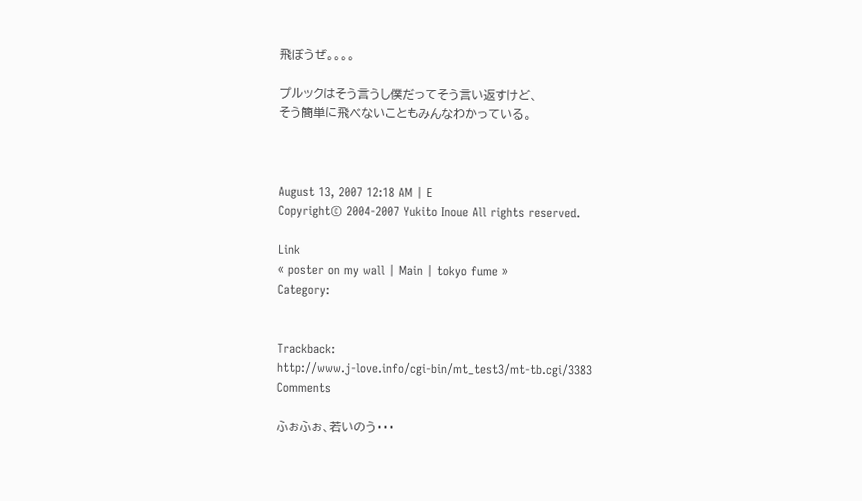飛ぼうぜ。。。。

プルックはそう言うし僕だってそう言い返すけど、
そう簡単に飛べないこともみんなわかっている。



August 13, 2007 12:18 AM | E
Copyright© 2004-2007 Yukito Inoue All rights reserved.

Link
« poster on my wall | Main | tokyo fume »
Category:


Trackback:
http://www.j-love.info/cgi-bin/mt_test3/mt-tb.cgi/3383
Comments

ふぉふぉ、若いのう・・・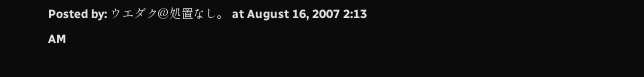Posted by: ウエダク@処置なし。 at August 16, 2007 2:13 AM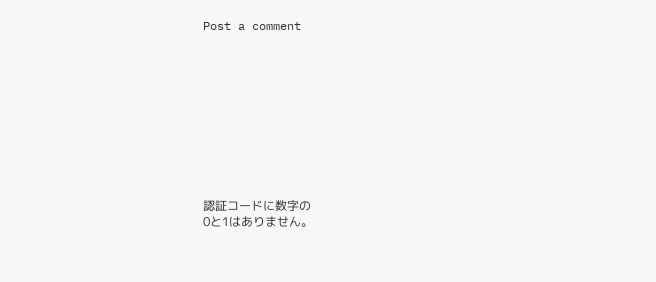Post a comment










認証コードに数字の
0と1はありません。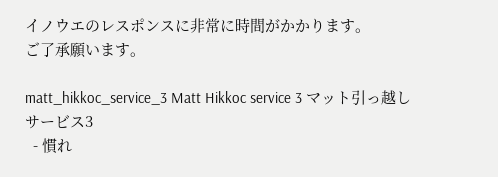イノウエのレスポンスに非常に時間がかかります。
ご了承願います。

matt_hikkoc_service_3 Matt Hikkoc service 3 マット引っ越しサービス3
  - 慣れ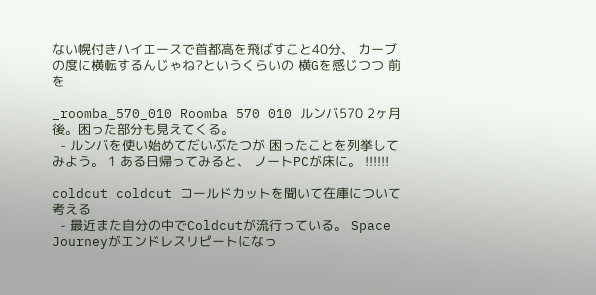ない幌付きハイエースで首都高を飛ばすこと40分、 カーブの度に横転するんじゃね?というくらいの 横Gを感じつつ 前を

_roomba_570_010 Roomba 570 010 ルンバ570 2ヶ月後。困った部分も見えてくる。
  - ルンバを使い始めてだいぶたつが 困ったことを列挙してみよう。 1 ある日帰ってみると、 ノートPCが床に。 !!!!!!

coldcut coldcut コールドカットを聞いて在庫について考える
  - 最近また自分の中でColdcutが流行っている。 Space Journeyがエンドレスリピートになっ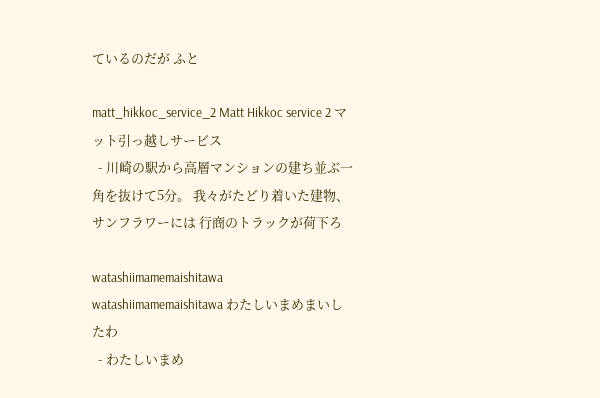ているのだが ふと

matt_hikkoc_service_2 Matt Hikkoc service 2 マット引っ越しサービス
  - 川崎の駅から高層マンションの建ち並ぶ一角を抜けて5分。 我々がたどり着いた建物、サンフラワーには 行商のトラックが荷下ろ

watashiimamemaishitawa watashiimamemaishitawa わたしいまめまいしたわ
  - わたしいまめ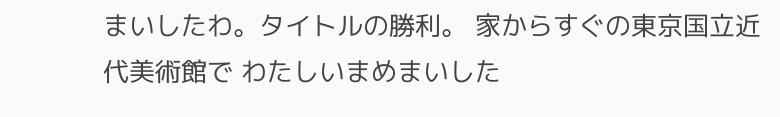まいしたわ。タイトルの勝利。 家からすぐの東京国立近代美術館で わたしいまめまいした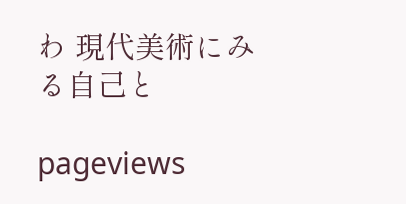わ 現代美術にみる自己と

pageviews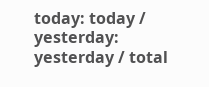today: today / yesterday: yesterday / total